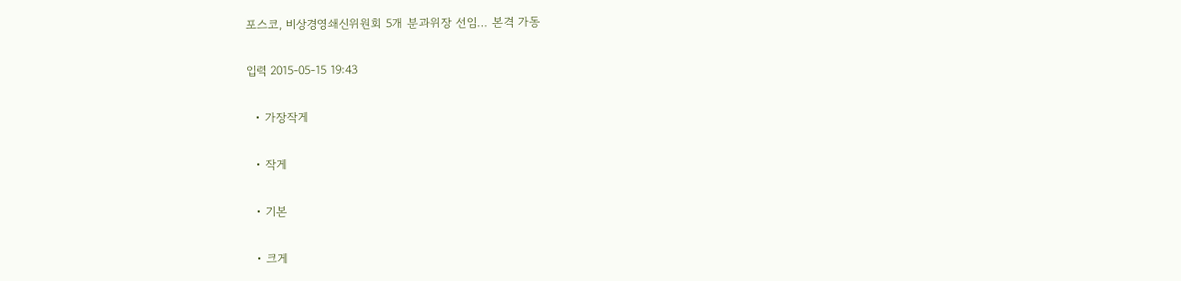포스코, 비상경영쇄신위원회 5개 분과위장 선임… 본격 가동

입력 2015-05-15 19:43

  • 가장작게

  • 작게

  • 기본

  • 크게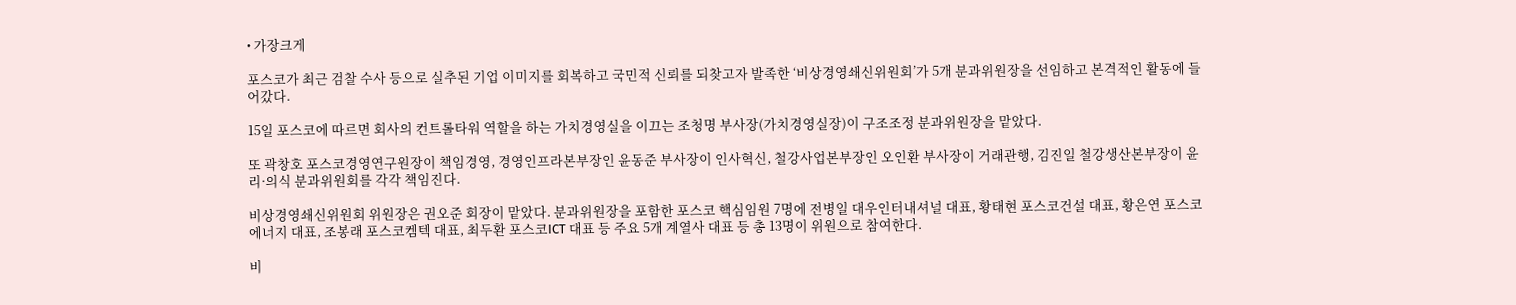• 가장크게

포스코가 최근 검찰 수사 등으로 실추된 기업 이미지를 회복하고 국민적 신뢰를 되찾고자 발족한 ‘비상경영쇄신위원회’가 5개 분과위원장을 선임하고 본격적인 활동에 들어갔다.

15일 포스코에 따르면 회사의 컨트롤타워 역할을 하는 가치경영실을 이끄는 조청명 부사장(가치경영실장)이 구조조정 분과위원장을 맡았다.

또 곽창호 포스코경영연구원장이 책임경영, 경영인프라본부장인 윤동준 부사장이 인사혁신, 철강사업본부장인 오인환 부사장이 거래관행, 김진일 철강생산본부장이 윤리·의식 분과위원회를 각각 책임진다.

비상경영쇄신위원회 위원장은 권오준 회장이 맡았다. 분과위원장을 포함한 포스코 핵심임원 7명에 전병일 대우인터내셔널 대표, 황태현 포스코건설 대표, 황은연 포스코에너지 대표, 조봉래 포스코켐텍 대표, 최두환 포스코ICT 대표 등 주요 5개 계열사 대표 등 총 13명이 위원으로 참여한다.

비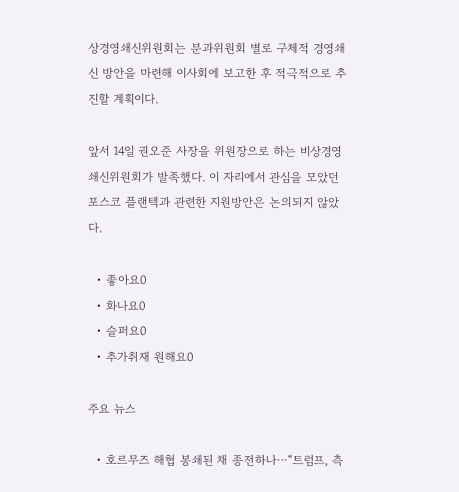상경영쇄신위원회는 분과위원회 별로 구체적 경영쇄신 방안을 마련해 이사회에 보고한 후 적극적으로 추진할 계획이다.

앞서 14일 권오준 사장을 위원장으로 하는 비상경영쇄신위원회가 발족했다. 이 자리에서 관심을 모았던 포스코 플랜텍과 관련한 지원방안은 논의되지 않았다.

  • 좋아요0
  • 화나요0
  • 슬퍼요0
  • 추가취재 원해요0

주요 뉴스

  • 호르무즈 해협 봉쇄된 채 종전하나⋯“트럼프, 측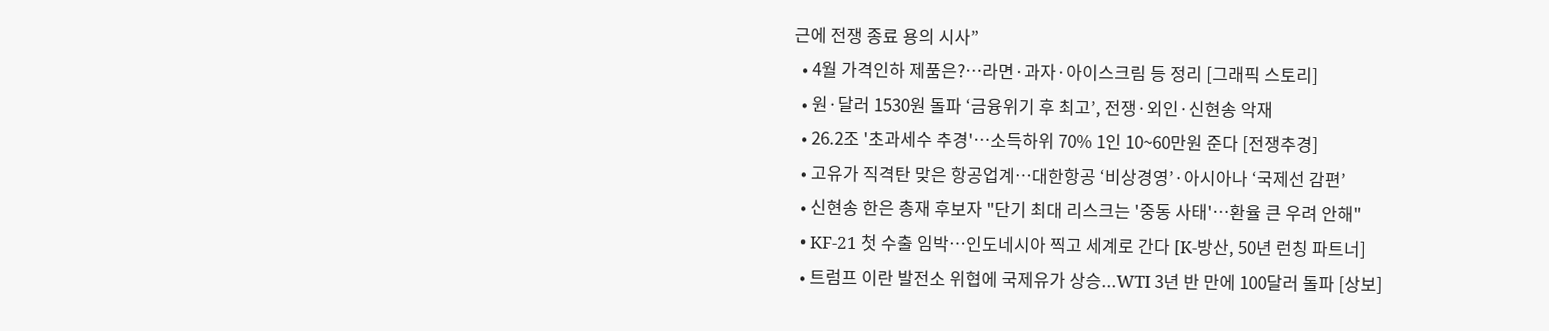근에 전쟁 종료 용의 시사”
  • 4월 가격인하 제품은?…라면·과자·아이스크림 등 정리 [그래픽 스토리]
  • 원·달러 1530원 돌파 ‘금융위기 후 최고’, 전쟁·외인·신현송 악재
  • 26.2조 '초과세수 추경'…소득하위 70% 1인 10~60만원 준다 [전쟁추경]
  • 고유가 직격탄 맞은 항공업계…대한항공 ‘비상경영’·아시아나 ‘국제선 감편’
  • 신현송 한은 총재 후보자 "단기 최대 리스크는 '중동 사태'⋯환율 큰 우려 안해"
  • KF-21 첫 수출 임박…인도네시아 찍고 세계로 간다 [K-방산, 50년 런칭 파트너]
  • 트럼프 이란 발전소 위협에 국제유가 상승...WTI 3년 반 만에 100달러 돌파 [상보]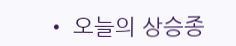• 오늘의 상승종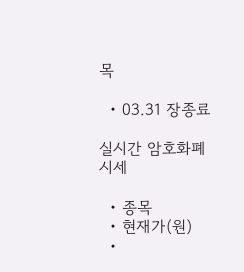목

  • 03.31 장종료

실시간 암호화폐 시세

  • 종목
  • 현재가(원)
  •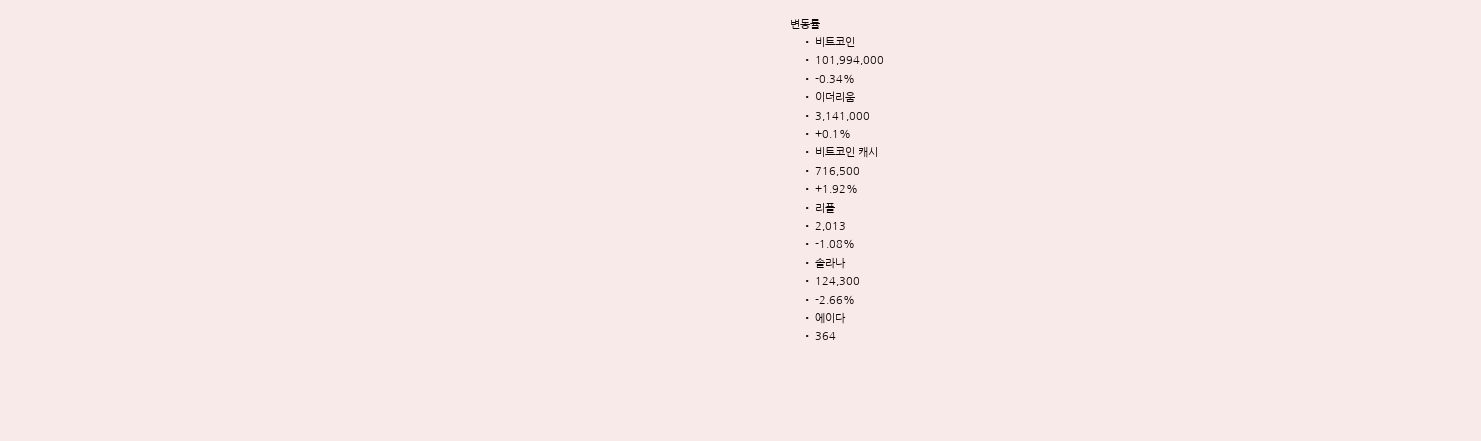변동률
    • 비트코인
    • 101,994,000
    • -0.34%
    • 이더리움
    • 3,141,000
    • +0.1%
    • 비트코인 캐시
    • 716,500
    • +1.92%
    • 리플
    • 2,013
    • -1.08%
    • 솔라나
    • 124,300
    • -2.66%
    • 에이다
    • 364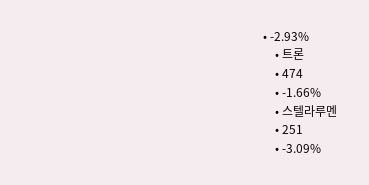• -2.93%
    • 트론
    • 474
    • -1.66%
    • 스텔라루멘
    • 251
    • -3.09%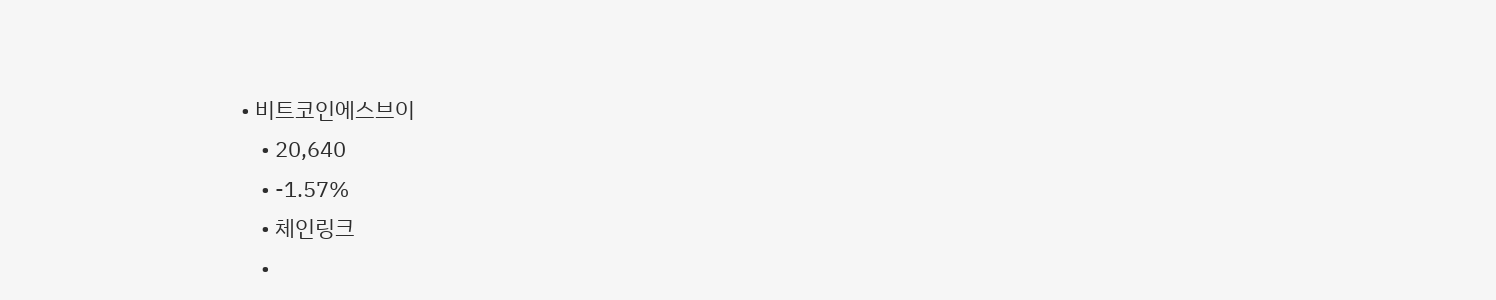• 비트코인에스브이
    • 20,640
    • -1.57%
    • 체인링크
    •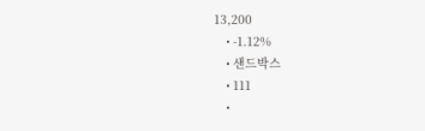13,200
    • -1.12%
    • 샌드박스
    • 111
    •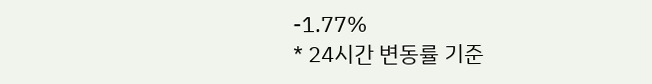-1.77%
* 24시간 변동률 기준